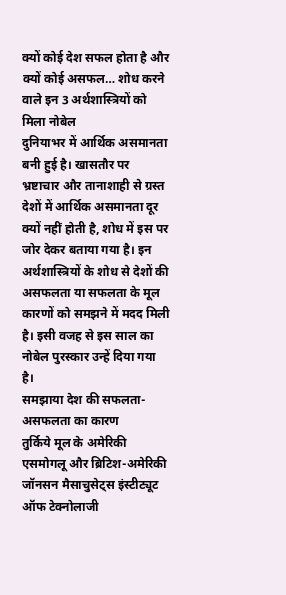क्यों कोई देश सफल होता है और क्यों कोई असफल… शोध करने वाले इन 3 अर्थशास्त्रियों को मिला नोबेल
दुनियाभर में आर्थिक असमानता बनी हुई है। खासतौर पर भ्रष्टाचार और तानाशाही से ग्रस्त देशों में आर्थिक असमानता दूर क्यों नहीं होती है, शोध में इस पर जोर देकर बताया गया है। इन अर्थशास्त्रियों के शोध से देशों की असफलता या सफलता के मूल कारणों को समझने में मदद मिली है। इसी वजह से इस साल का नोबेल पुरस्कार उन्हें दिया गया है।
समझाया देश की सफलता-असफलता का कारण
तुर्किये मूल के अमेरिकी एसमोगलू और ब्रिटिश-अमेरिकी जॉनसन मैसाचुसेट्स इंस्टीट्यूट ऑफ टेक्नोलाजी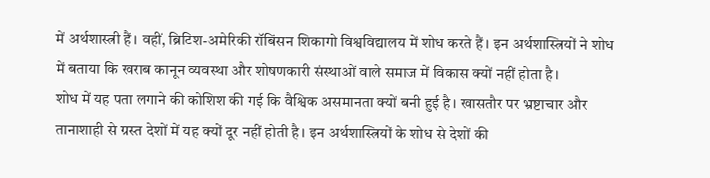में अर्थशास्त्री हैं। वहीं, ब्रिटिश-अमेरिकी रॉबिंसन शिकागो विश्वविद्यालय में शोध करते हैं। इन अर्थशास्त्रियों ने शोध में बताया कि खराब कानून व्यवस्था और शोषणकारी संस्थाओं वाले समाज में विकास क्यों नहीं होता है।
शोध में यह पता लगाने की कोशिश की गई कि वैश्विक असमानता क्यों बनी हुई है। खासतौर पर भ्रष्टाचार और तानाशाही से ग्रस्त देशों में यह क्यों दूर नहीं होती है। इन अर्थशास्त्रियों के शोध से देशों की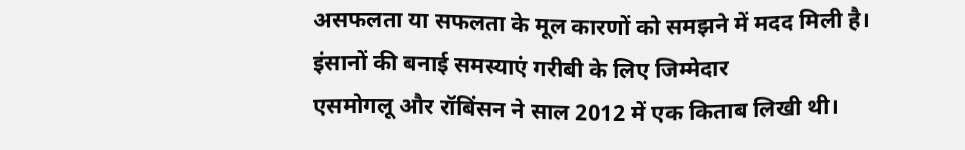असफलता या सफलता के मूल कारणों को समझने में मदद मिली है।
इंसानों की बनाई समस्याएं गरीबी के लिए जिम्मेदार
एसमोगलू और रॉबिंसन ने साल 2012 में एक किताब लिखी थी।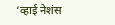‘व्हाई नेशंस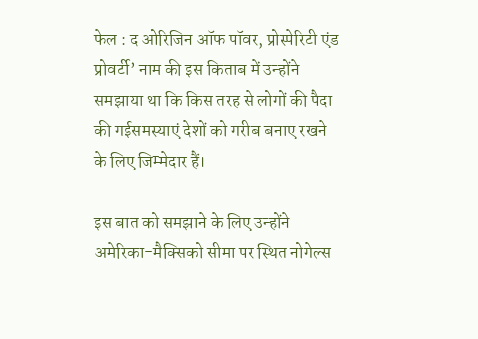फेल : द ओरिजिन ऑफ पॉवर, प्रोस्पेरिटी एंड प्रोवर्टी’ नाम की इस किताब में उन्होंने समझाया था कि किस तरह से लोगों की पैदा की गईसमस्याएं देशों को गरीब बनाए रखने के लिए जिम्मेदार हैं।

इस बात को समझाने के लिए उन्होंने अमेरिका-मैक्सिको सीमा पर स्थित नोगेल्स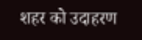शहर को उदाहरण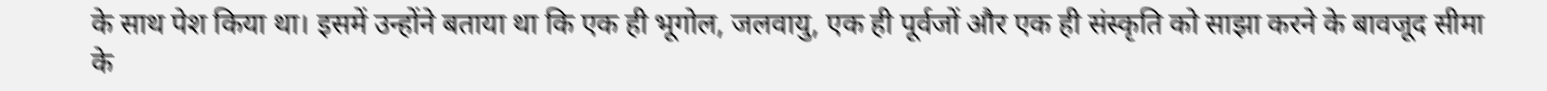के साथ पेश किया था। इसमें उन्होंने बताया था कि एक ही भूगोल, जलवायु, एक ही पूर्वजों और एक ही संस्कृति को साझा करने के बावजूद सीमा के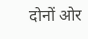दोनों ओर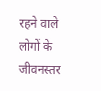रहने वाले लोगों के जीवनस्तर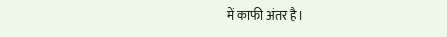में काफी अंतर है।